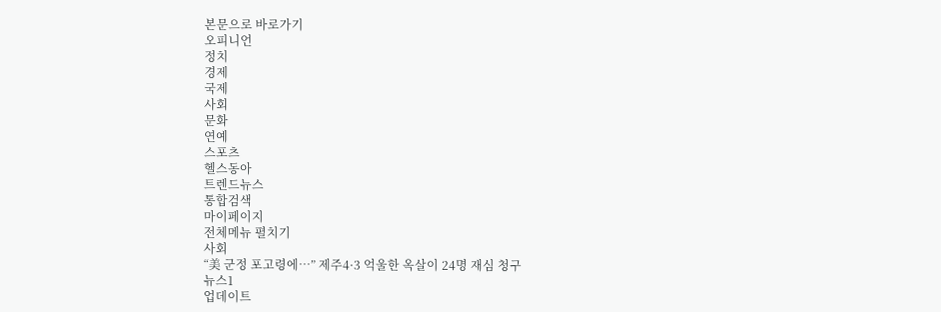본문으로 바로가기
오피니언
정치
경제
국제
사회
문화
연예
스포츠
헬스동아
트렌드뉴스
통합검색
마이페이지
전체메뉴 펼치기
사회
“美 군정 포고령에…” 제주4·3 억울한 옥살이 24명 재심 청구
뉴스1
업데이트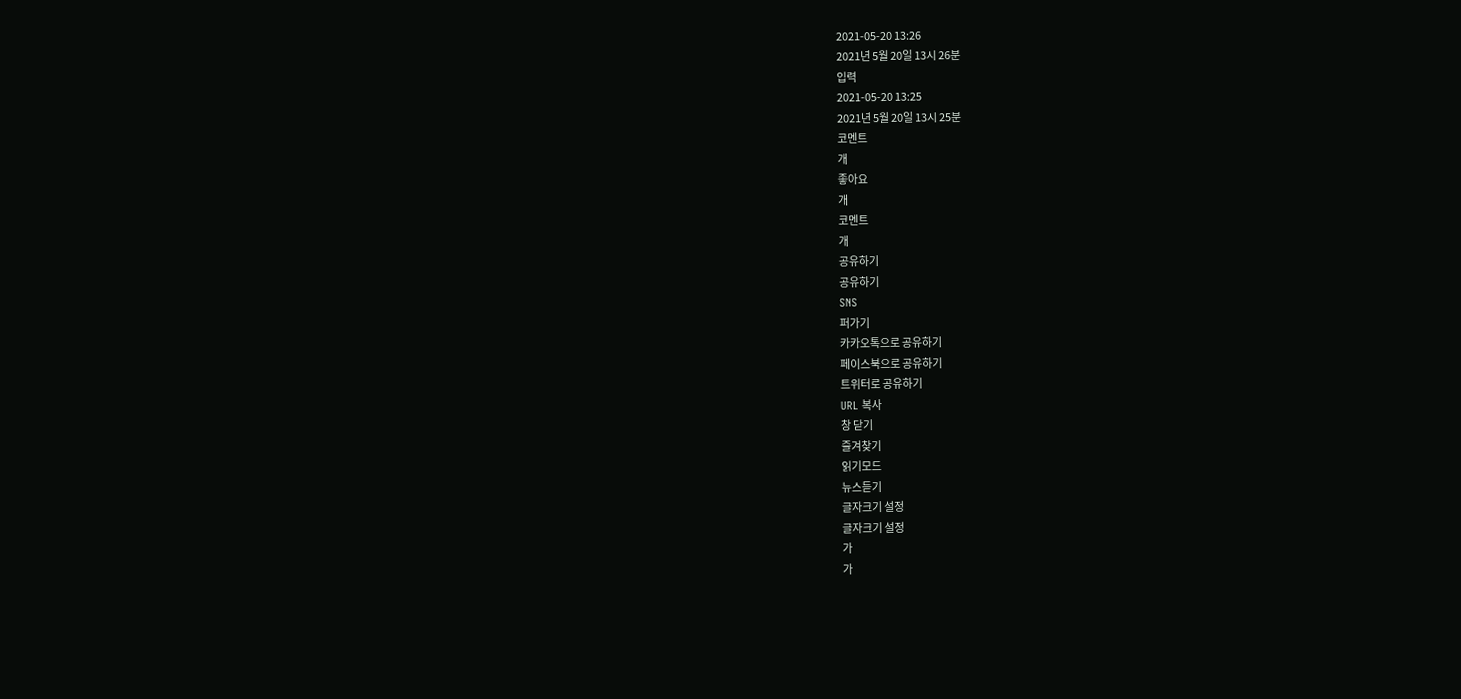2021-05-20 13:26
2021년 5월 20일 13시 26분
입력
2021-05-20 13:25
2021년 5월 20일 13시 25분
코멘트
개
좋아요
개
코멘트
개
공유하기
공유하기
SNS
퍼가기
카카오톡으로 공유하기
페이스북으로 공유하기
트위터로 공유하기
URL 복사
창 닫기
즐겨찾기
읽기모드
뉴스듣기
글자크기 설정
글자크기 설정
가
가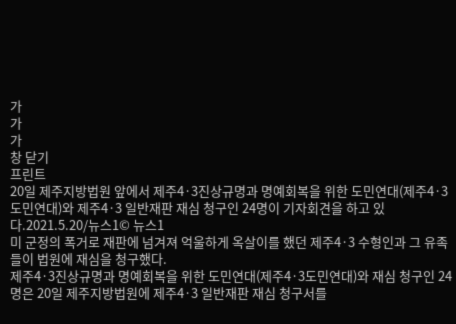가
가
가
창 닫기
프린트
20일 제주지방법원 앞에서 제주4·3진상규명과 명예회복을 위한 도민연대(제주4·3도민연대)와 제주4·3 일반재판 재심 청구인 24명이 기자회견을 하고 있다.2021.5.20/뉴스1© 뉴스1
미 군정의 폭거로 재판에 넘겨져 억울하게 옥살이를 했던 제주4·3 수형인과 그 유족들이 법원에 재심을 청구했다.
제주4·3진상규명과 명예회복을 위한 도민연대(제주4·3도민연대)와 재심 청구인 24명은 20일 제주지방법원에 제주4·3 일반재판 재심 청구서를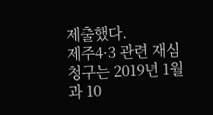제출했다.
제주4·3 관련 재심 청구는 2019년 1월과 10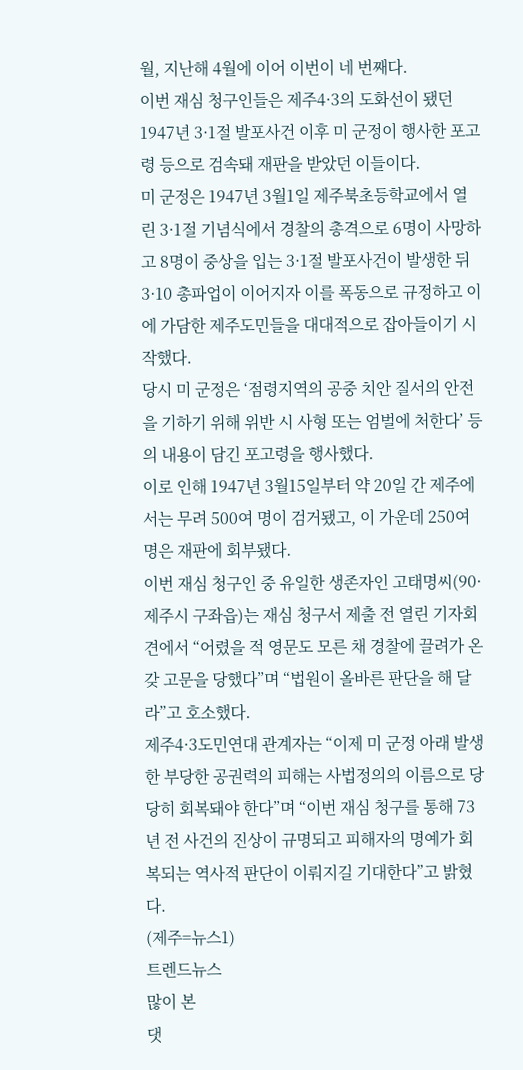월, 지난해 4월에 이어 이번이 네 번째다.
이번 재심 청구인들은 제주4·3의 도화선이 됐던 1947년 3·1절 발포사건 이후 미 군정이 행사한 포고령 등으로 검속돼 재판을 받았던 이들이다.
미 군정은 1947년 3월1일 제주북초등학교에서 열린 3·1절 기념식에서 경찰의 총격으로 6명이 사망하고 8명이 중상을 입는 3·1절 발포사건이 발생한 뒤 3·10 총파업이 이어지자 이를 폭동으로 규정하고 이에 가담한 제주도민들을 대대적으로 잡아들이기 시작했다.
당시 미 군정은 ‘점령지역의 공중 치안 질서의 안전을 기하기 위해 위반 시 사형 또는 엄벌에 처한다’ 등의 내용이 담긴 포고령을 행사했다.
이로 인해 1947년 3월15일부터 약 20일 간 제주에서는 무려 500여 명이 검거됐고, 이 가운데 250여 명은 재판에 회부됐다.
이번 재심 청구인 중 유일한 생존자인 고태명씨(90·제주시 구좌읍)는 재심 청구서 제출 전 열린 기자회견에서 “어렸을 적 영문도 모른 채 경찰에 끌려가 온갖 고문을 당했다”며 “법원이 올바른 판단을 해 달라”고 호소했다.
제주4·3도민연대 관계자는 “이제 미 군정 아래 발생한 부당한 공권력의 피해는 사법정의의 이름으로 당당히 회복돼야 한다”며 “이번 재심 청구를 통해 73년 전 사건의 진상이 규명되고 피해자의 명예가 회복되는 역사적 판단이 이뤄지길 기대한다”고 밝혔다.
(제주=뉴스1)
트렌드뉴스
많이 본
댓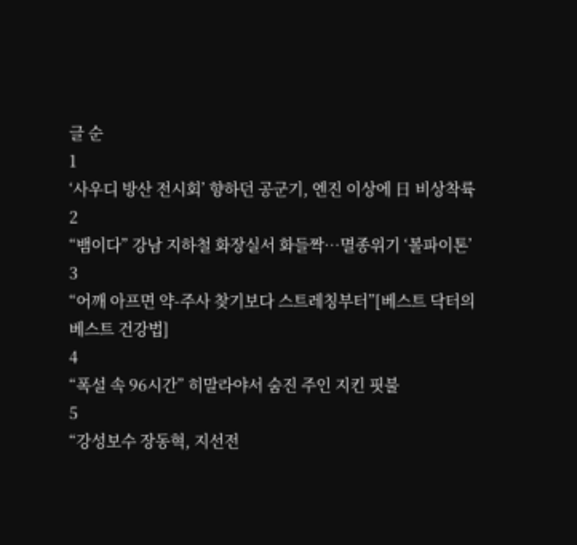글 순
1
‘사우디 방산 전시회’ 향하던 공군기, 엔진 이상에 日 비상착륙
2
“뱀이다” 강남 지하철 화장실서 화들짝…멸종위기 ‘볼파이톤’
3
“어깨 아프면 약-주사 찾기보다 스트레칭부터”[베스트 닥터의 베스트 건강법]
4
“폭설 속 96시간” 히말라야서 숨진 주인 지킨 핏불
5
“강성보수 장동혁, 지선전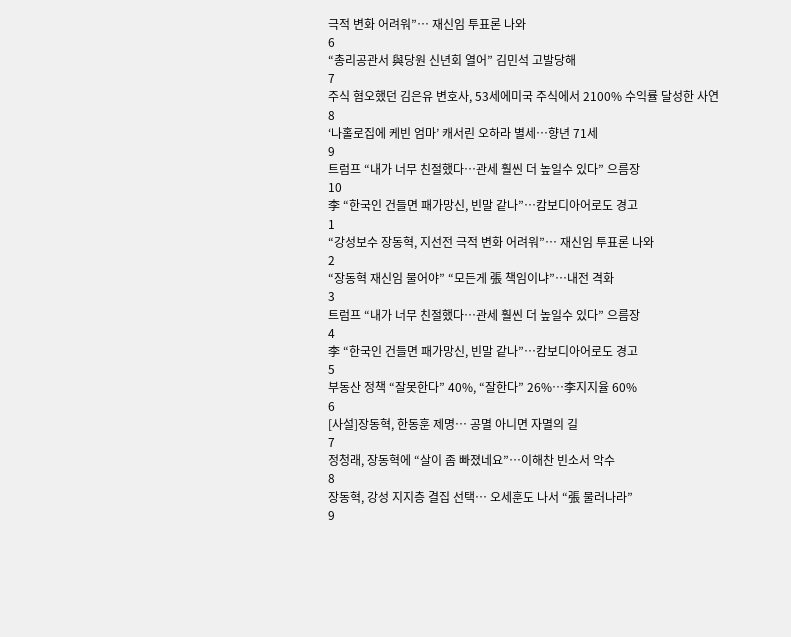극적 변화 어려워”… 재신임 투표론 나와
6
“총리공관서 與당원 신년회 열어” 김민석 고발당해
7
주식 혐오했던 김은유 변호사, 53세에미국 주식에서 2100% 수익률 달성한 사연
8
‘나홀로집에 케빈 엄마’ 캐서린 오하라 별세…향년 71세
9
트럼프 “내가 너무 친절했다…관세 훨씬 더 높일수 있다” 으름장
10
李 “한국인 건들면 패가망신, 빈말 같나”…캄보디아어로도 경고
1
“강성보수 장동혁, 지선전 극적 변화 어려워”… 재신임 투표론 나와
2
“장동혁 재신임 물어야” “모든게 張 책임이냐”…내전 격화
3
트럼프 “내가 너무 친절했다…관세 훨씬 더 높일수 있다” 으름장
4
李 “한국인 건들면 패가망신, 빈말 같나”…캄보디아어로도 경고
5
부동산 정책 “잘못한다” 40%, “잘한다” 26%…李지지율 60%
6
[사설]장동혁, 한동훈 제명… 공멸 아니면 자멸의 길
7
정청래, 장동혁에 “살이 좀 빠졌네요”…이해찬 빈소서 악수
8
장동혁, 강성 지지층 결집 선택… 오세훈도 나서 “張 물러나라”
9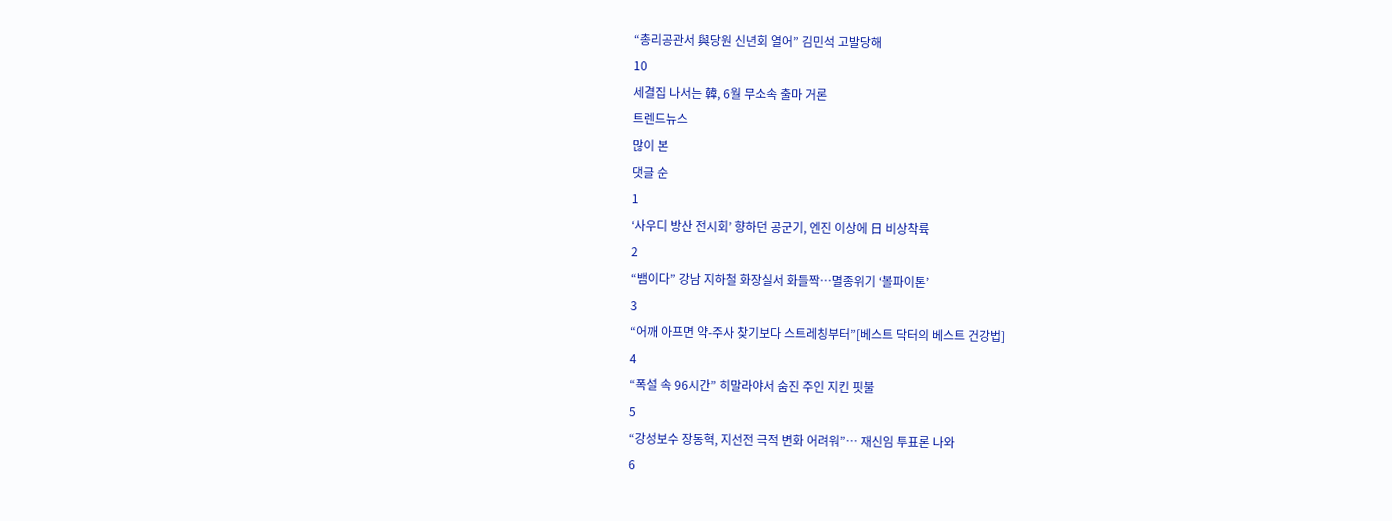“총리공관서 與당원 신년회 열어” 김민석 고발당해
10
세결집 나서는 韓, 6월 무소속 출마 거론
트렌드뉴스
많이 본
댓글 순
1
‘사우디 방산 전시회’ 향하던 공군기, 엔진 이상에 日 비상착륙
2
“뱀이다” 강남 지하철 화장실서 화들짝…멸종위기 ‘볼파이톤’
3
“어깨 아프면 약-주사 찾기보다 스트레칭부터”[베스트 닥터의 베스트 건강법]
4
“폭설 속 96시간” 히말라야서 숨진 주인 지킨 핏불
5
“강성보수 장동혁, 지선전 극적 변화 어려워”… 재신임 투표론 나와
6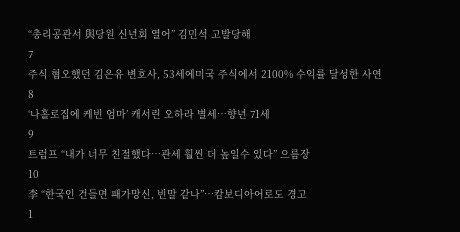“총리공관서 與당원 신년회 열어” 김민석 고발당해
7
주식 혐오했던 김은유 변호사, 53세에미국 주식에서 2100% 수익률 달성한 사연
8
‘나홀로집에 케빈 엄마’ 캐서린 오하라 별세…향년 71세
9
트럼프 “내가 너무 친절했다…관세 훨씬 더 높일수 있다” 으름장
10
李 “한국인 건들면 패가망신, 빈말 같나”…캄보디아어로도 경고
1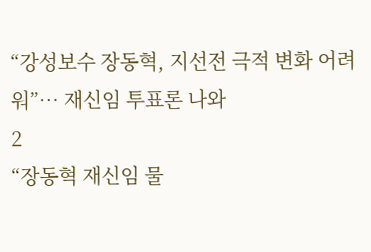“강성보수 장동혁, 지선전 극적 변화 어려워”… 재신임 투표론 나와
2
“장동혁 재신임 물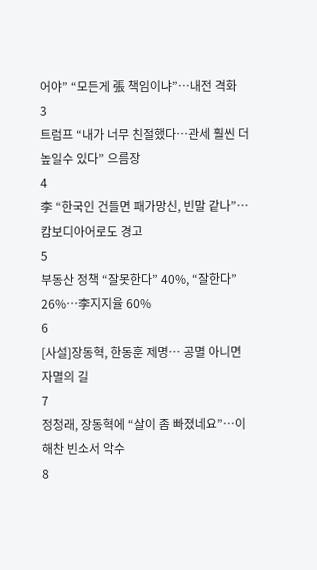어야” “모든게 張 책임이냐”…내전 격화
3
트럼프 “내가 너무 친절했다…관세 훨씬 더 높일수 있다” 으름장
4
李 “한국인 건들면 패가망신, 빈말 같나”…캄보디아어로도 경고
5
부동산 정책 “잘못한다” 40%, “잘한다” 26%…李지지율 60%
6
[사설]장동혁, 한동훈 제명… 공멸 아니면 자멸의 길
7
정청래, 장동혁에 “살이 좀 빠졌네요”…이해찬 빈소서 악수
8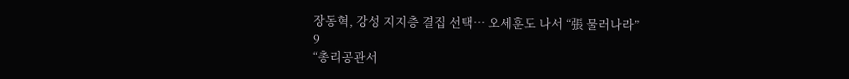장동혁, 강성 지지층 결집 선택… 오세훈도 나서 “張 물러나라”
9
“총리공관서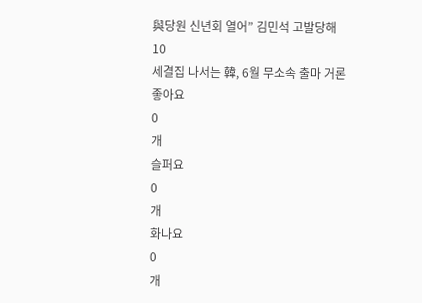與당원 신년회 열어” 김민석 고발당해
10
세결집 나서는 韓, 6월 무소속 출마 거론
좋아요
0
개
슬퍼요
0
개
화나요
0
개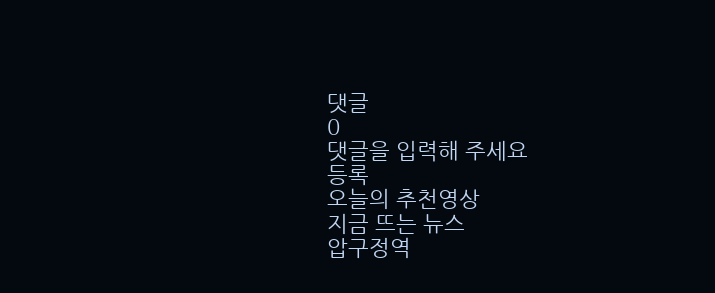댓글
0
댓글을 입력해 주세요
등록
오늘의 추천영상
지금 뜨는 뉴스
압구정역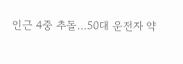인근 4중 추돌…50대 운전자 약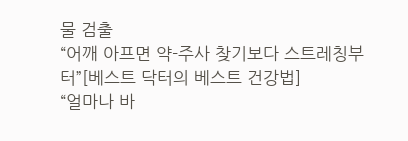물 검출
“어깨 아프면 약-주사 찾기보다 스트레칭부터”[베스트 닥터의 베스트 건강법]
“얼마나 바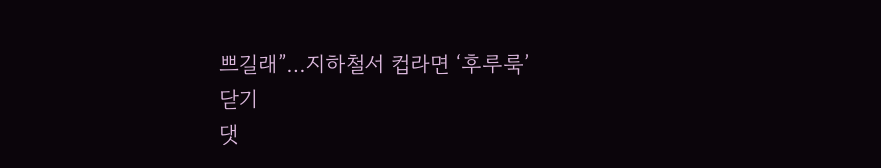쁘길래”…지하철서 컵라면 ‘후루룩’
닫기
댓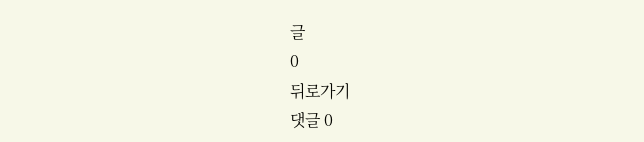글
0
뒤로가기
댓글 0